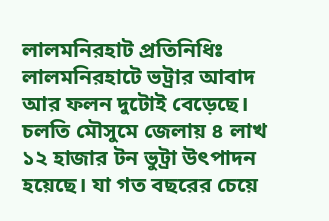লালমনিরহাট প্রতিনিধিঃ লালমনিরহাটে ভট্রার আবাদ আর ফলন দুটোই বেড়েছে। চলতি মৌসুমে জেলায় ৪ লাখ ১২ হাজার টন ভুট্রা উৎপাদন হয়েছে। যা গত বছরের চেয়ে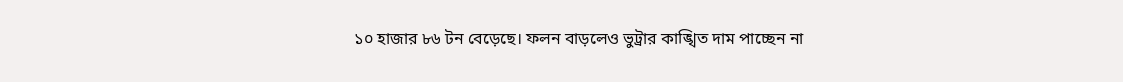১০ হাজার ৮৬ টন বেড়েছে। ফলন বাড়লেও ভুট্রার কাঙ্খিত দাম পাচ্ছেন না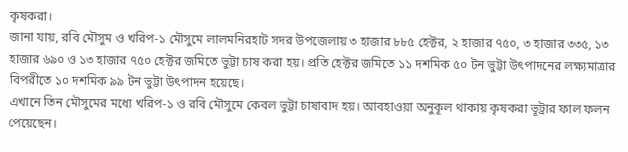কৃষকরা।
জানা যায়, রবি মৌসুম ও খরিপ-১ মৌসুমে লালমনিরহাট সদর উপজেলায় ৩ হাজার ৮৮৫ হেক্টর, ২ হাজার ৭৫০, ৩ হাজার ৩৩৫, ১৩ হাজার ৬৯০ ও ১৩ হাজার ৭৫০ হেক্টর জমিতে ভুট্টা চাষ করা হয়। প্রতি হেক্টর জমিতে ১১ দশমিক ৫০ টন ভুট্টা উৎপাদনের লক্ষ্যমাত্রার বিপরীতে ১০ দশমিক ৯৯ টন ভুট্টা উৎপাদন হয়েছে।
এখানে তিন মৌসুমের মধ্যে খরিপ-১ ও রবি মৌসুমে কেবল ভুট্টা চাষাবাদ হয়। আবহাওয়া অনুকূল থাকায় কৃষকরা ভূট্রার ফাল ফলন পেয়েছেন।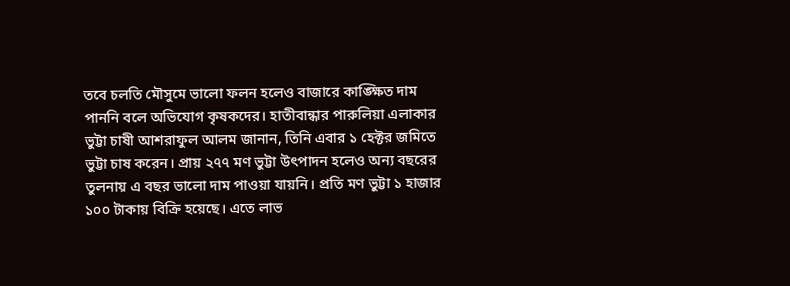তবে চলতি মৌসুমে ভালো ফলন হলেও বাজারে কাঙ্ক্ষিত দাম পাননি বলে অভিযোগ কৃষকদের। হাতীবান্ধার পারুলিয়া এলাকার ভুট্টা চাষী আশরাফুল আলম জানান, তিনি এবার ১ হেক্টর জমিতে ভুট্টা চাষ করেন। প্রায় ২৭৭ মণ ভুট্টা উৎপাদন হলেও অন্য বছরের তুলনায় এ বছর ভালো দাম পাওয়া যায়নি। প্রতি মণ ভুট্টা ১ হাজার ১০০ টাকায় বিক্রি হয়েছে। এতে লাভ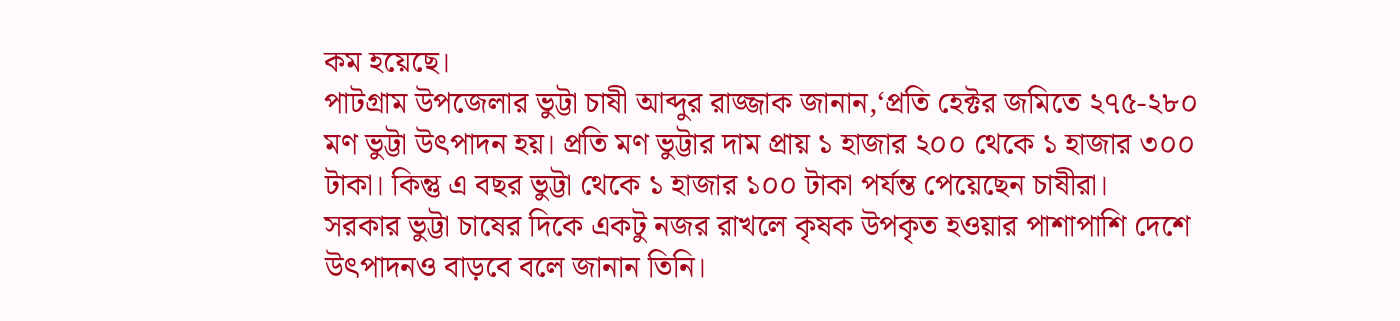কম হয়েছে।
পাটগ্রাম উপজেলার ভুট্টা চাষী আব্দুর রাজ্জাক জানান,‘প্রতি হেক্টর জমিতে ২৭৫-২৮০ মণ ভুট্টা উৎপাদন হয়। প্রতি মণ ভুট্টার দাম প্রায় ১ হাজার ২০০ থেকে ১ হাজার ৩০০ টাকা। কিন্তু এ বছর ভুট্টা থেকে ১ হাজার ১০০ টাকা পর্যন্ত পেয়েছেন চাষীরা।
সরকার ভুট্টা চাষের দিকে একটু নজর রাখলে কৃষক উপকৃত হওয়ার পাশাপাশি দেশে উৎপাদনও বাড়বে বলে জানান তিনি।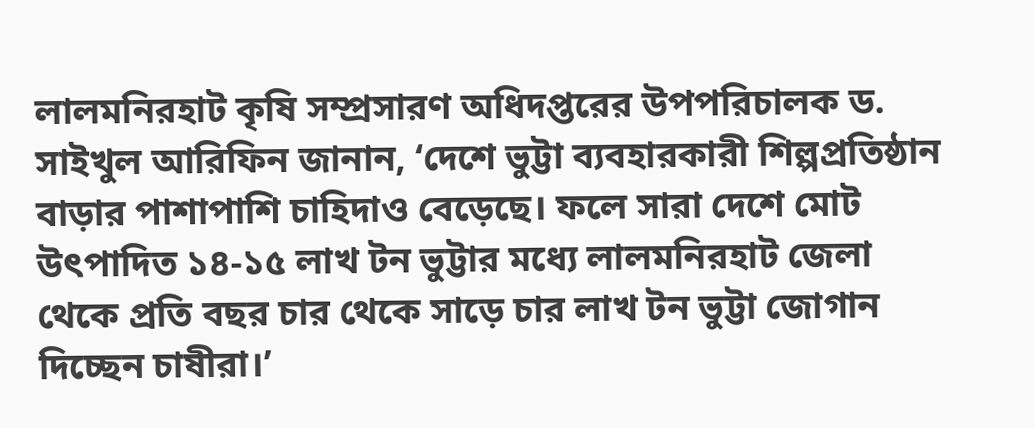লালমনিরহাট কৃষি সম্প্রসারণ অধিদপ্তরের উপপরিচালক ড. সাইখুল আরিফিন জানান, ‘দেশে ভুট্টা ব্যবহারকারী শিল্পপ্রতিষ্ঠান বাড়ার পাশাপাশি চাহিদাও বেড়েছে। ফলে সারা দেশে মোট উৎপাদিত ১৪-১৫ লাখ টন ভুট্টার মধ্যে লালমনিরহাট জেলা থেকে প্রতি বছর চার থেকে সাড়ে চার লাখ টন ভুট্টা জোগান দিচ্ছেন চাষীরা।’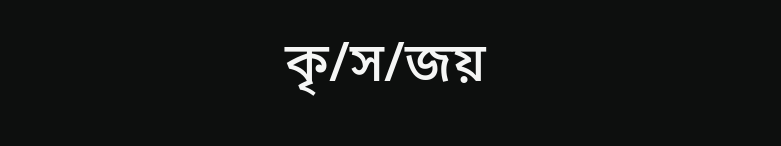কৃ/স/জয়